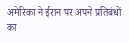अमेरिका ने ईरान पर अपने प्रतिबंधों का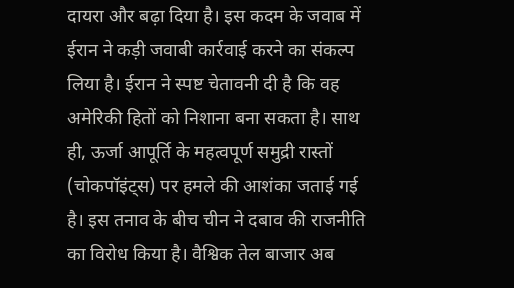दायरा और बढ़ा दिया है। इस कदम के जवाब में ईरान ने कड़ी जवाबी कार्रवाई करने का संकल्प लिया है। ईरान ने स्पष्ट चेतावनी दी है कि वह अमेरिकी हितों को निशाना बना सकता है। साथ ही, ऊर्जा आपूर्ति के महत्वपूर्ण समुद्री रास्तों (चोकपॉइंट्स) पर हमले की आशंका जताई गई है। इस तनाव के बीच चीन ने दबाव की राजनीति का विरोध किया है। वैश्विक तेल बाजार अब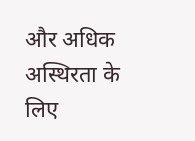और अधिक अस्थिरता के लिए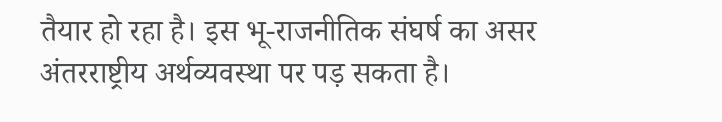तैयार हो रहा है। इस भू-राजनीतिक संघर्ष का असर अंतरराष्ट्रीय अर्थव्यवस्था पर पड़ सकता है।